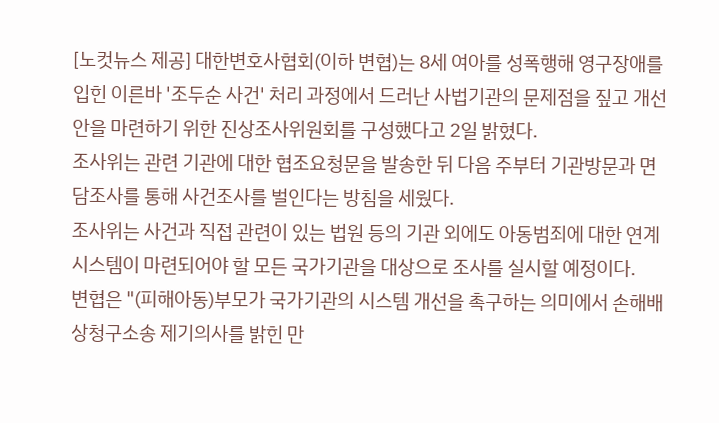[노컷뉴스 제공] 대한변호사협회(이하 변협)는 8세 여아를 성폭행해 영구장애를 입힌 이른바 '조두순 사건' 처리 과정에서 드러난 사법기관의 문제점을 짚고 개선안을 마련하기 위한 진상조사위원회를 구성했다고 2일 밝혔다.
조사위는 관련 기관에 대한 협조요청문을 발송한 뒤 다음 주부터 기관방문과 면담조사를 통해 사건조사를 벌인다는 방침을 세웠다.
조사위는 사건과 직접 관련이 있는 법원 등의 기관 외에도 아동범죄에 대한 연계시스템이 마련되어야 할 모든 국가기관을 대상으로 조사를 실시할 예정이다.
변협은 "(피해아동)부모가 국가기관의 시스템 개선을 촉구하는 의미에서 손해배상청구소송 제기의사를 밝힌 만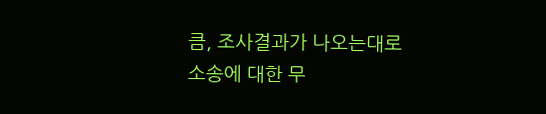큼, 조사결과가 나오는대로 소송에 대한 무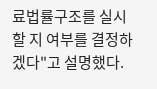료법률구조를 실시할 지 여부를 결정하겠다"고 설명했다.